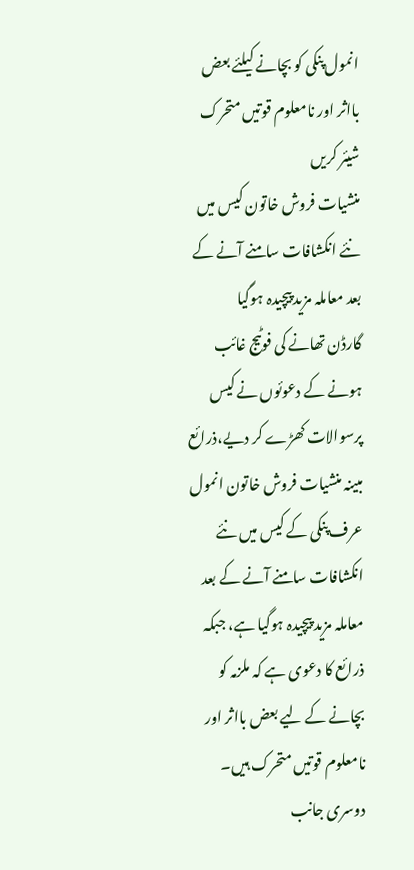انمول پنکی کو بچانے کیلئے بعض بااثر اور نامعلوم قوتیں متحرک
شیئر کریں
منشیات فروش خاتون کیس میں نئے انکشافات سامنے آنے کے بعد معاملہ مزید پیچیدہ ہوگیا
گارڈن تھانے کی فوٹیج غائب ہونے کے دعوئوں نے کیس پرسوالات کھڑے کر دیے،ذرائع
مبینہ منشیات فروش خاتون انمول عرف پنکی کے کیس میں نئے انکشافات سامنے آنے کے بعد معاملہ مزید پیچیدہ ہوگیا ہے، جبکہ ذرائع کا دعوی ہے کہ ملزمہ کو بچانے کے لیے بعض بااثر اور نامعلوم قوتیں متحرک ہیں۔ دوسری جانب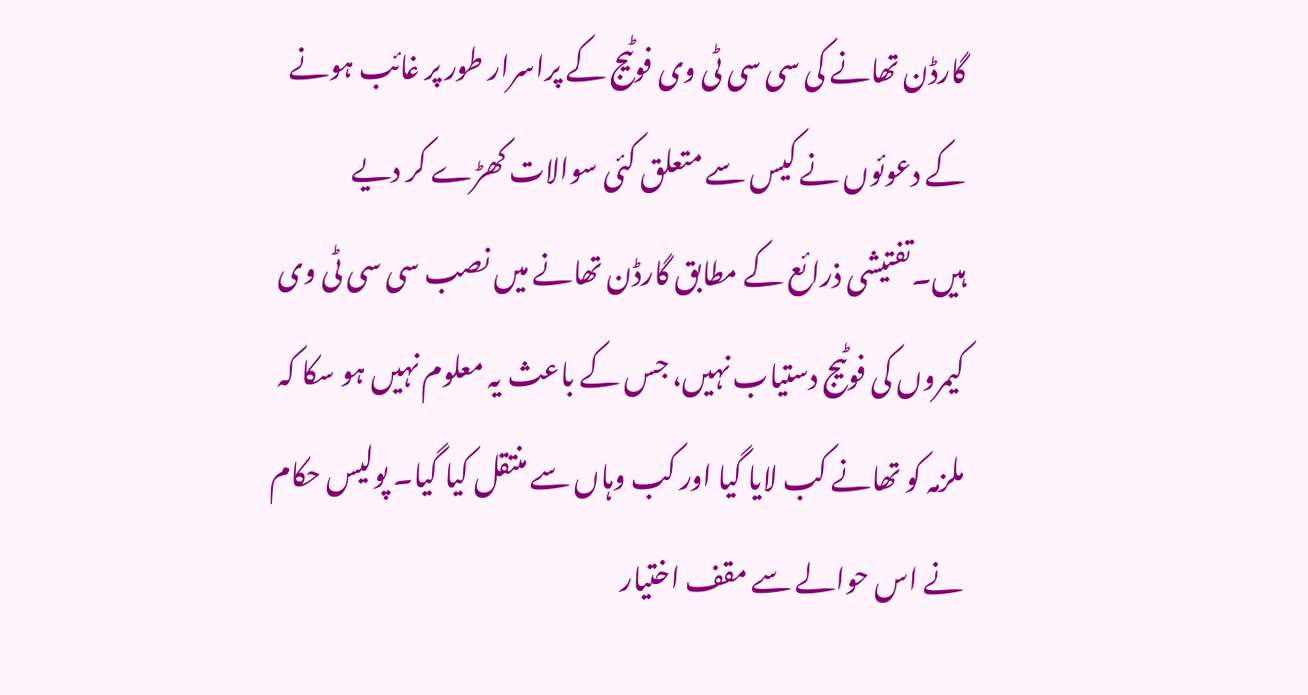گارڈن تھانے کی سی سی ٹی وی فوٹیج کے پراسرار طور پر غائب ہونے کے دعوئوں نے کیس سے متعلق کئی سوالات کھڑے کر دیے ہیں۔تفتیشی ذرائع کے مطابق گارڈن تھانے میں نصب سی سی ٹی وی کیمروں کی فوٹیج دستیاب نہیں، جس کے باعث یہ معلوم نہیں ہو سکا کہ ملزمہ کو تھانے کب لایا گیا اور کب وہاں سے منتقل کیا گیا۔ پولیس حکام نے اس حوالے سے مقف اختیار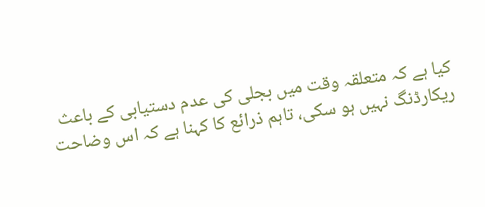کیا ہے کہ متعلقہ وقت میں بجلی کی عدم دستیابی کے باعث ریکارڈنگ نہیں ہو سکی، تاہم ذرائع کا کہنا ہے کہ اس وضاحت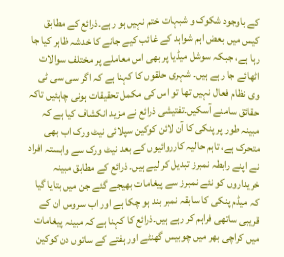کے باوجود شکوک و شبہات ختم نہیں ہو رہے۔ذرائع کے مطابق کیس میں بعض اہم شواہد کے غائب کیے جانے کا خدشہ ظاہر کیا جا رہا ہے، جبکہ سوشل میڈیا پر بھی اس معاملے پر مختلف سوالات اٹھائے جا رہے ہیں۔ شہری حلقوں کا کہنا ہے کہ اگر سی سی ٹی وی نظام فعال نہیں تھا تو اس کی مکمل تحقیقات ہونی چاہئیں تاکہ حقائق سامنے آسکیں۔تفتیشی ذرائع نے مزید انکشاف کیا ہے کہ مبینہ طور پر پنکی کا آن لائن کوکین سپلائی نیٹ ورک اب بھی متحرک ہے، تاہم حالیہ کارروائیوں کے بعد نیٹ ورک سے وابستہ افراد نے اپنے رابطہ نمبرز تبدیل کر لیے ہیں۔ ذرائع کے مطابق مبینہ خریداروں کو نئے نمبرز سے پیغامات بھیجے گئے جن میں بتایا گیا کہ میڈم پنکی کا سابقہ نمبر بند ہو چکا ہے اور اب سروس ان کے قریبی ساتھی فراہم کر رہے ہیں۔ذرائع کا کہنا ہے کہ مبینہ پیغامات میں کراچی بھر میں چوبیس گھنٹے اور ہفتے کے ساتوں دن کوکین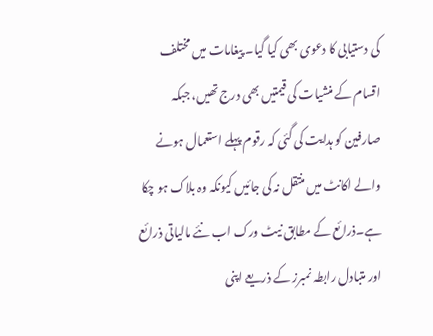کی دستیابی کا دعوی بھی کیا گیا۔ پیغامات میں مختلف اقسام کے منشیات کی قیمتیں بھی درج تھیں، جبکہ صارفین کو ہدایت کی گئی کہ رقوم پہلے استعمال ہونے والے اکانٹ میں منتقل نہ کی جائیں کیونکہ وہ بلاک ہو چکا ہے۔ذرائع کے مطابق نیٹ ورک اب نئے مالیاتی ذرائع اور متبادل رابطہ نمبرز کے ذریعے اپنی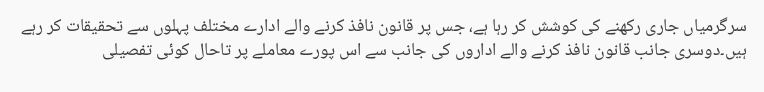سرگرمیاں جاری رکھنے کی کوشش کر رہا ہے، جس پر قانون نافذ کرنے والے ادارے مختلف پہلوں سے تحقیقات کر رہے ہیں۔دوسری جانب قانون نافذ کرنے والے اداروں کی جانب سے اس پورے معاملے پر تاحال کوئی تفصیلی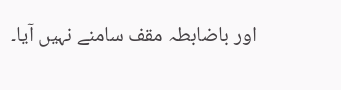اور باضابطہ مقف سامنے نہیں آیا۔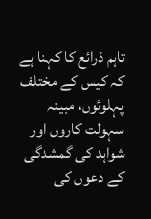تاہم ذرائع کا کہنا ہے کہ کیس کے مختلف پہلوئوں، مبینہ سہولت کاروں اور شواہد کی گمشدگی کے دعوں کی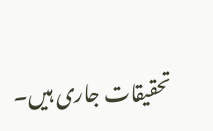تحقیقات جاری ہیں۔